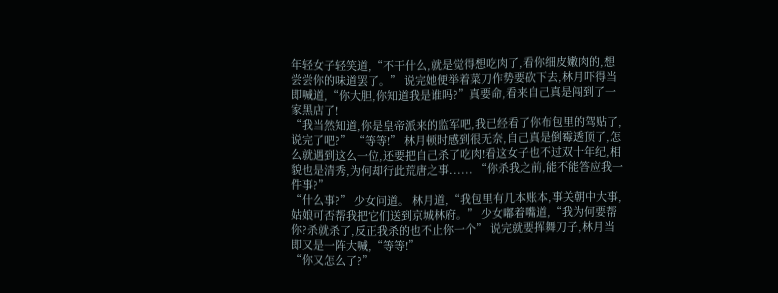年轻女子轻笑道,“不干什么,就是觉得想吃肉了,看你细皮嫩肉的,想尝尝你的味道罢了。” 说完她便举着菜刀作势要砍下去,林月吓得当即喊道,“你大胆,你知道我是谁吗?”真要命,看来自己真是闯到了一家黑店了!
“我当然知道,你是皇帝派来的监军吧,我已经看了你布包里的驾贴了,说完了吧?” “等等!” 林月顿时感到很无奈,自己真是倒霉透顶了,怎么就遇到这么一位,还要把自己杀了吃肉!看这女子也不过双十年纪,相貌也是清秀,为何却行此荒唐之事...... “你杀我之前,能不能答应我一件事?”
“什么事?” 少女问道。 林月道,“我包里有几本账本,事关朝中大事,姑娘可否帮我把它们送到京城林府。” 少女嘟着嘴道,“我为何要帮你?杀就杀了,反正我杀的也不止你一个” 说完就要挥舞刀子,林月当即又是一阵大喊,“等等!”
“你又怎么了?”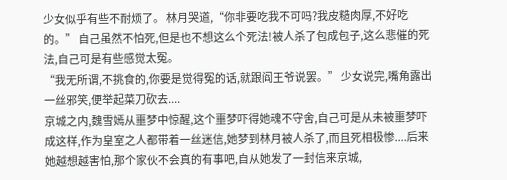少女似乎有些不耐烦了。 林月哭道,“你非要吃我不可吗?我皮糙肉厚,不好吃的。” 自己虽然不怕死,但是也不想这么个死法!被人杀了包成包子,这么悲催的死法,自己可是有些感觉太冤。
“我无所谓,不挑食的,你要是觉得冤的话,就跟阎王爷说罢。” 少女说完,嘴角露出一丝邪笑,便举起菜刀砍去....
京城之内,魏雪嫣从噩梦中惊醒,这个噩梦吓得她魂不守舍,自己可是从未被噩梦吓成这样,作为皇室之人都带着一丝迷信,她梦到林月被人杀了,而且死相极惨....后来她越想越害怕,那个家伙不会真的有事吧,自从她发了一封信来京城,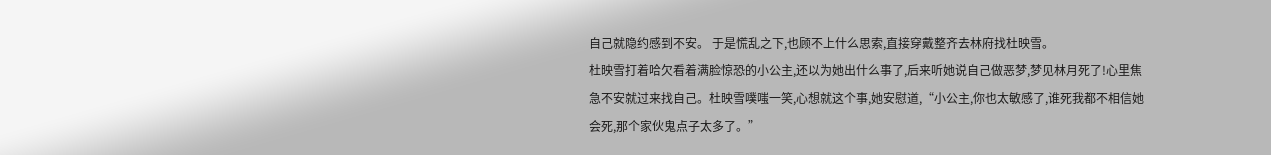自己就隐约感到不安。 于是慌乱之下,也顾不上什么思索,直接穿戴整齐去林府找杜映雪。
杜映雪打着哈欠看着满脸惊恐的小公主,还以为她出什么事了,后来听她说自己做恶梦,梦见林月死了!心里焦急不安就过来找自己。杜映雪噗嗤一笑,心想就这个事,她安慰道,“小公主,你也太敏感了,谁死我都不相信她会死,那个家伙鬼点子太多了。”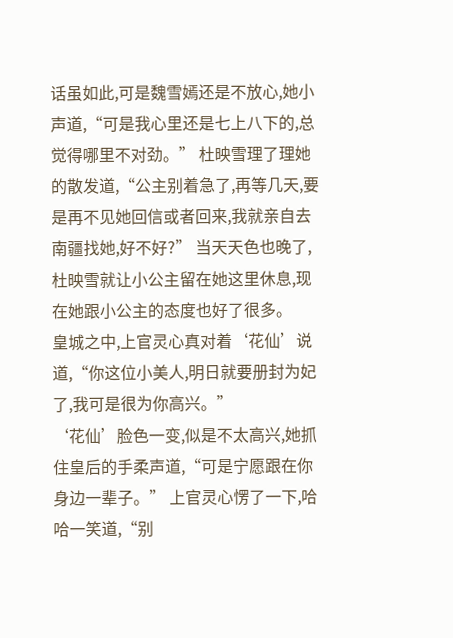话虽如此,可是魏雪嫣还是不放心,她小声道,“可是我心里还是七上八下的,总觉得哪里不对劲。” 杜映雪理了理她的散发道,“公主别着急了,再等几天,要是再不见她回信或者回来,我就亲自去南疆找她,好不好?” 当天天色也晚了,杜映雪就让小公主留在她这里休息,现在她跟小公主的态度也好了很多。
皇城之中,上官灵心真对着‘花仙’说道,“你这位小美人,明日就要册封为妃了,我可是很为你高兴。”
‘花仙’脸色一变,似是不太高兴,她抓住皇后的手柔声道,“可是宁愿跟在你身边一辈子。” 上官灵心愣了一下,哈哈一笑道,“别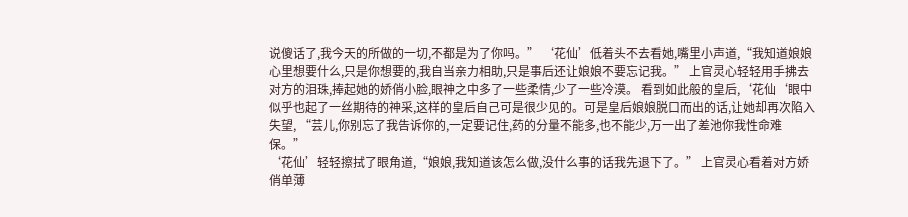说傻话了,我今天的所做的一切,不都是为了你吗。” ‘花仙’低着头不去看她,嘴里小声道,“我知道娘娘心里想要什么,只是你想要的,我自当亲力相助,只是事后还让娘娘不要忘记我。” 上官灵心轻轻用手拂去对方的泪珠,捧起她的娇俏小脸,眼神之中多了一些柔情,少了一些冷漠。 看到如此般的皇后,‘花仙‘眼中似乎也起了一丝期待的神采,这样的皇后自己可是很少见的。可是皇后娘娘脱口而出的话,让她却再次陷入失望, “芸儿,你别忘了我告诉你的,一定要记住,药的分量不能多,也不能少,万一出了差池你我性命难保。”
‘花仙’轻轻擦拭了眼角道,“娘娘,我知道该怎么做,没什么事的话我先退下了。” 上官灵心看着对方娇俏单薄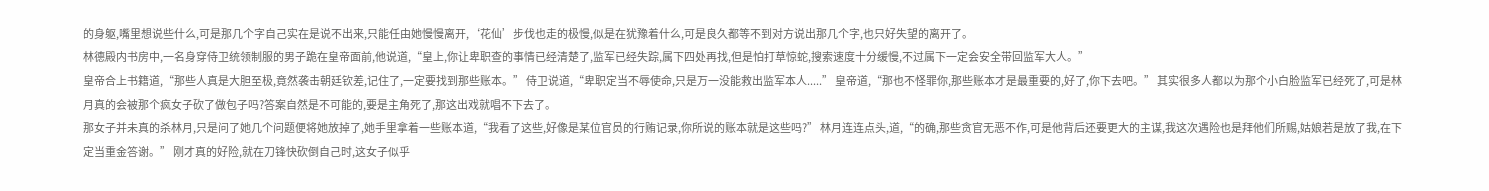的身躯,嘴里想说些什么,可是那几个字自己实在是说不出来,只能任由她慢慢离开,‘花仙’步伐也走的极慢,似是在犹豫着什么,可是良久都等不到对方说出那几个字,也只好失望的离开了。
林德殿内书房中,一名身穿侍卫统领制服的男子跪在皇帝面前,他说道,“皇上,你让卑职查的事情已经清楚了,监军已经失踪,属下四处再找,但是怕打草惊蛇,搜索速度十分缓慢,不过属下一定会安全带回监军大人。”
皇帝合上书籍道,“那些人真是大胆至极,竟然袭击朝廷钦差,记住了,一定要找到那些账本。” 侍卫说道,“卑职定当不辱使命,只是万一没能救出监军本人.....” 皇帝道,“那也不怪罪你,那些账本才是最重要的,好了,你下去吧。” 其实很多人都以为那个小白脸监军已经死了,可是林月真的会被那个疯女子砍了做包子吗?答案自然是不可能的,要是主角死了,那这出戏就唱不下去了。
那女子并未真的杀林月,只是问了她几个问题便将她放掉了,她手里拿着一些账本道,“我看了这些,好像是某位官员的行贿记录,你所说的账本就是这些吗?” 林月连连点头,道,“的确,那些贪官无恶不作,可是他背后还要更大的主谋,我这次遇险也是拜他们所赐,姑娘若是放了我,在下定当重金答谢。” 刚才真的好险,就在刀锋快砍倒自己时,这女子似乎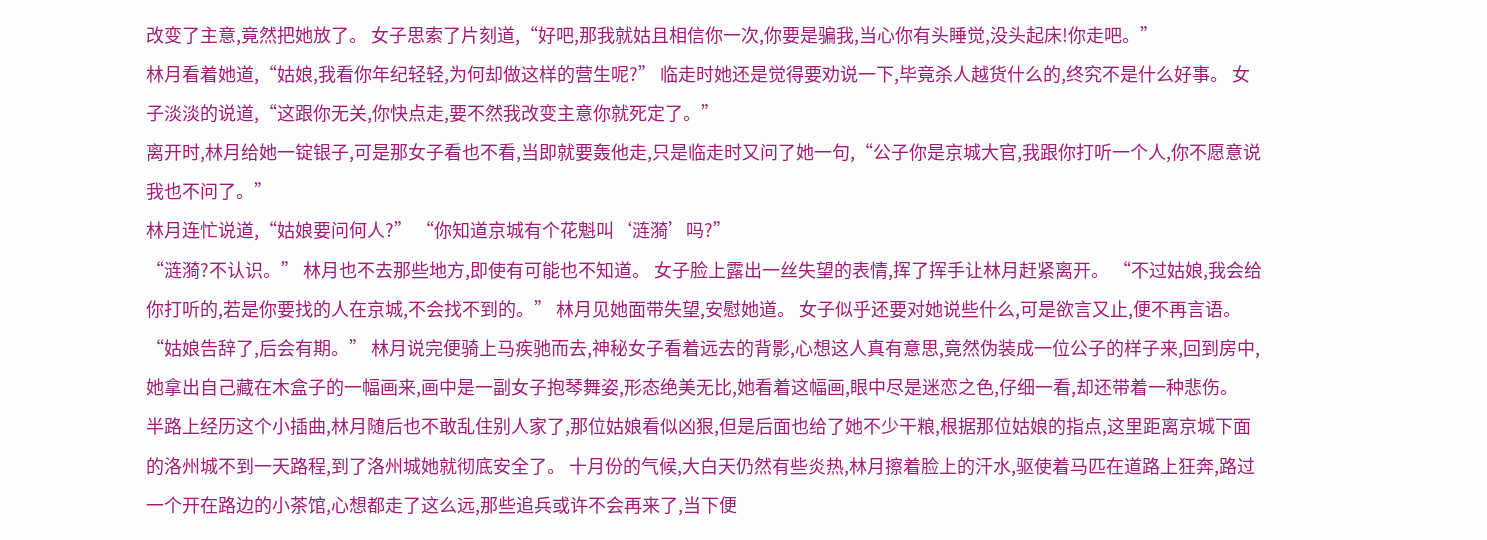改变了主意,竟然把她放了。 女子思索了片刻道,“好吧,那我就姑且相信你一次,你要是骗我,当心你有头睡觉,没头起床!你走吧。”
林月看着她道,“姑娘,我看你年纪轻轻,为何却做这样的营生呢?” 临走时她还是觉得要劝说一下,毕竟杀人越货什么的,终究不是什么好事。 女子淡淡的说道,“这跟你无关,你快点走,要不然我改变主意你就死定了。”
离开时,林月给她一锭银子,可是那女子看也不看,当即就要轰他走,只是临走时又问了她一句,“公子你是京城大官,我跟你打听一个人,你不愿意说我也不问了。”
林月连忙说道,“姑娘要问何人?” “你知道京城有个花魁叫‘涟漪’吗?”
“涟漪?不认识。” 林月也不去那些地方,即使有可能也不知道。 女子脸上露出一丝失望的表情,挥了挥手让林月赶紧离开。 “不过姑娘,我会给你打听的,若是你要找的人在京城,不会找不到的。” 林月见她面带失望,安慰她道。 女子似乎还要对她说些什么,可是欲言又止,便不再言语。
“姑娘告辞了,后会有期。” 林月说完便骑上马疾驰而去,神秘女子看着远去的背影,心想这人真有意思,竟然伪装成一位公子的样子来,回到房中,她拿出自己藏在木盒子的一幅画来,画中是一副女子抱琴舞姿,形态绝美无比,她看着这幅画,眼中尽是迷恋之色,仔细一看,却还带着一种悲伤。
半路上经历这个小插曲,林月随后也不敢乱住别人家了,那位姑娘看似凶狠,但是后面也给了她不少干粮,根据那位姑娘的指点,这里距离京城下面的洛州城不到一天路程,到了洛州城她就彻底安全了。 十月份的气候,大白天仍然有些炎热,林月擦着脸上的汗水,驱使着马匹在道路上狂奔,路过一个开在路边的小茶馆,心想都走了这么远,那些追兵或许不会再来了,当下便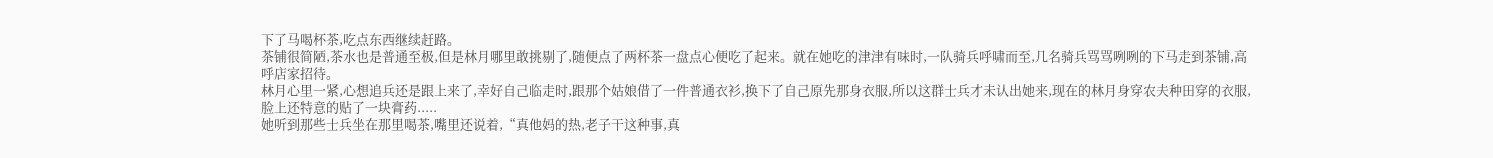下了马喝杯茶,吃点东西继续赶路。
茶铺很简陋,茶水也是普通至极,但是林月哪里敢挑剔了,随便点了两杯茶一盘点心便吃了起来。就在她吃的津津有味时,一队骑兵呼啸而至,几名骑兵骂骂咧咧的下马走到茶铺,高呼店家招待。
林月心里一紧,心想追兵还是跟上来了,幸好自己临走时,跟那个姑娘借了一件普通衣衫,换下了自己原先那身衣服,所以这群士兵才未认出她来,现在的林月身穿农夫种田穿的衣服,脸上还特意的贴了一块膏药.....
她听到那些士兵坐在那里喝茶,嘴里还说着,“真他妈的热,老子干这种事,真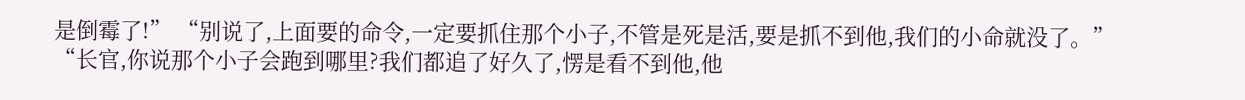是倒霉了!” “别说了,上面要的命令,一定要抓住那个小子,不管是死是活,要是抓不到他,我们的小命就没了。”
“长官,你说那个小子会跑到哪里?我们都追了好久了,愣是看不到他,他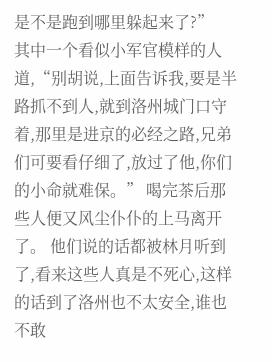是不是跑到哪里躲起来了?”
其中一个看似小军官模样的人道,“别胡说,上面告诉我,要是半路抓不到人,就到洛州城门口守着,那里是进京的必经之路,兄弟们可要看仔细了,放过了他,你们的小命就难保。” 喝完茶后那些人便又风尘仆仆的上马离开了。 他们说的话都被林月听到了,看来这些人真是不死心,这样的话到了洛州也不太安全,谁也不敢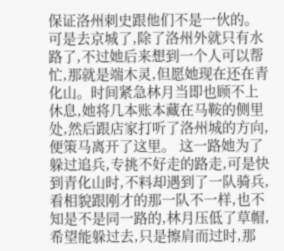保证洛州刺史跟他们不是一伙的。
可是去京城了,除了洛州外就只有水路了,不过她后来想到一个人可以帮忙,那就是端木灵,但愿她现在还在青化山。时间紧急林月当即也顾不上休息,她将几本账本藏在马鞍的侧里处,然后跟店家打听了洛州城的方向,便策马离开了这里。 这一路她为了躲过追兵,专挑不好走的路走,可是快到青化山时,不料却遇到了一队骑兵,看相貌跟刚才的那一队不一样,也不知是不是同一路的,林月压低了草帽,希望能躲过去,只是擦肩而过时,那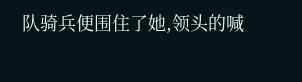队骑兵便围住了她,领头的喊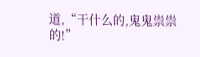道,“干什么的,鬼鬼祟祟的!”